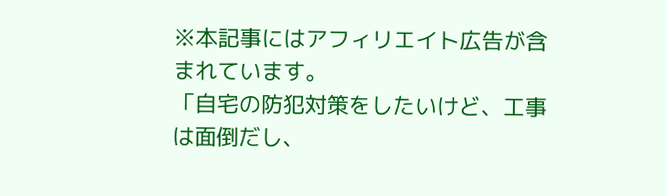※本記事にはアフィリエイト広告が含まれています。
「自宅の防犯対策をしたいけど、工事は面倒だし、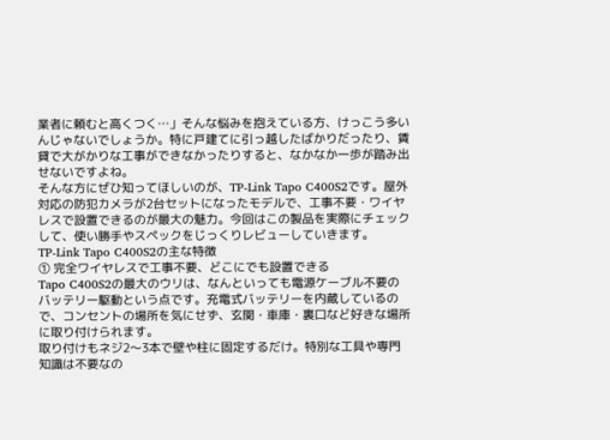業者に頼むと高くつく…」そんな悩みを抱えている方、けっこう多いんじゃないでしょうか。特に戸建てに引っ越したばかりだったり、賃貸で大がかりな工事ができなかったりすると、なかなか一歩が踏み出せないですよね。
そんな方にぜひ知ってほしいのが、TP-Link Tapo C400S2です。屋外対応の防犯カメラが2台セットになったモデルで、工事不要・ワイヤレスで設置できるのが最大の魅力。今回はこの製品を実際にチェックして、使い勝手やスペックをじっくりレビューしていきます。
TP-Link Tapo C400S2の主な特徴
① 完全ワイヤレスで工事不要、どこにでも設置できる
Tapo C400S2の最大のウリは、なんといっても電源ケーブル不要のバッテリー駆動という点です。充電式バッテリーを内蔵しているので、コンセントの場所を気にせず、玄関・車庫・裏口など好きな場所に取り付けられます。
取り付けもネジ2〜3本で壁や柱に固定するだけ。特別な工具や専門知識は不要なの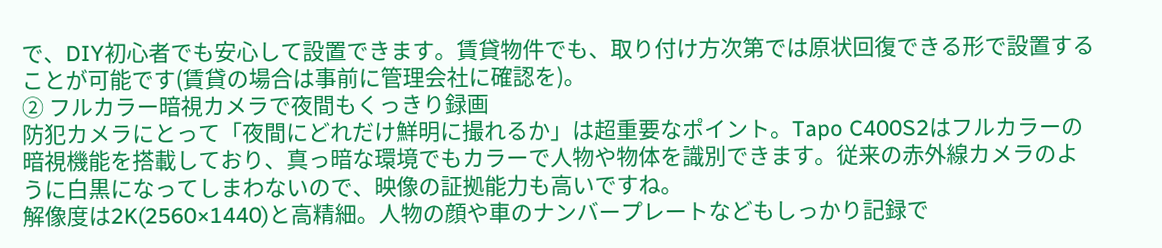で、DIY初心者でも安心して設置できます。賃貸物件でも、取り付け方次第では原状回復できる形で設置することが可能です(賃貸の場合は事前に管理会社に確認を)。
② フルカラー暗視カメラで夜間もくっきり録画
防犯カメラにとって「夜間にどれだけ鮮明に撮れるか」は超重要なポイント。Tapo C400S2はフルカラーの暗視機能を搭載しており、真っ暗な環境でもカラーで人物や物体を識別できます。従来の赤外線カメラのように白黒になってしまわないので、映像の証拠能力も高いですね。
解像度は2K(2560×1440)と高精細。人物の顔や車のナンバープレートなどもしっかり記録で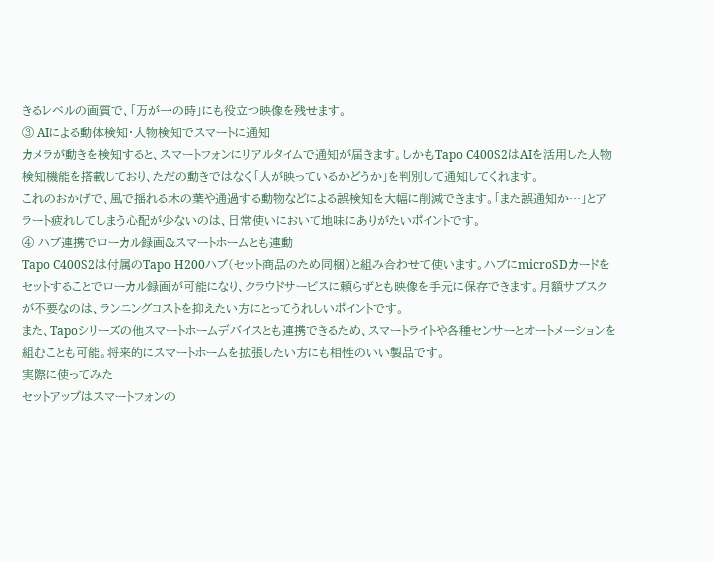きるレベルの画質で、「万が一の時」にも役立つ映像を残せます。
③ AIによる動体検知・人物検知でスマートに通知
カメラが動きを検知すると、スマートフォンにリアルタイムで通知が届きます。しかもTapo C400S2はAIを活用した人物検知機能を搭載しており、ただの動きではなく「人が映っているかどうか」を判別して通知してくれます。
これのおかげで、風で揺れる木の葉や通過する動物などによる誤検知を大幅に削減できます。「また誤通知か…」とアラート疲れしてしまう心配が少ないのは、日常使いにおいて地味にありがたいポイントです。
④ ハブ連携でローカル録画&スマートホームとも連動
Tapo C400S2は付属のTapo H200ハブ(セット商品のため同梱)と組み合わせて使います。ハブにmicroSDカードをセットすることでローカル録画が可能になり、クラウドサービスに頼らずとも映像を手元に保存できます。月額サブスクが不要なのは、ランニングコストを抑えたい方にとってうれしいポイントです。
また、Tapoシリーズの他スマートホームデバイスとも連携できるため、スマートライトや各種センサーとオートメーションを組むことも可能。将来的にスマートホームを拡張したい方にも相性のいい製品です。
実際に使ってみた
セットアップはスマートフォンの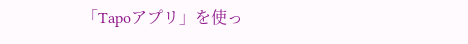「Tapoアプリ」を使っ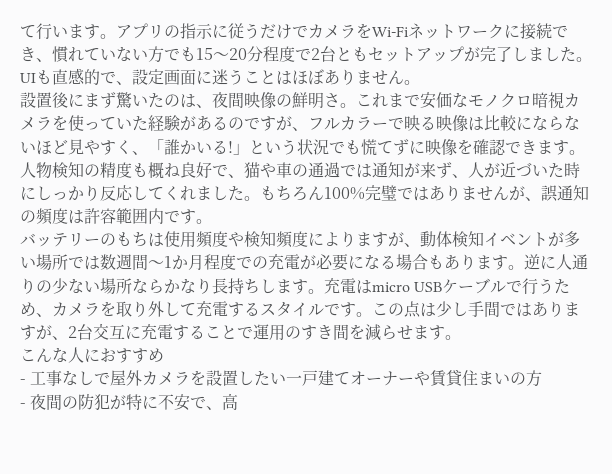て行います。アプリの指示に従うだけでカメラをWi-Fiネットワークに接続でき、慣れていない方でも15〜20分程度で2台ともセットアップが完了しました。UIも直感的で、設定画面に迷うことはほぼありません。
設置後にまず驚いたのは、夜間映像の鮮明さ。これまで安価なモノクロ暗視カメラを使っていた経験があるのですが、フルカラーで映る映像は比較にならないほど見やすく、「誰かいる!」という状況でも慌てずに映像を確認できます。
人物検知の精度も概ね良好で、猫や車の通過では通知が来ず、人が近づいた時にしっかり反応してくれました。もちろん100%完璧ではありませんが、誤通知の頻度は許容範囲内です。
バッテリーのもちは使用頻度や検知頻度によりますが、動体検知イベントが多い場所では数週間〜1か月程度での充電が必要になる場合もあります。逆に人通りの少ない場所ならかなり長持ちします。充電はmicro USBケーブルで行うため、カメラを取り外して充電するスタイルです。この点は少し手間ではありますが、2台交互に充電することで運用のすき間を減らせます。
こんな人におすすめ
- 工事なしで屋外カメラを設置したい一戸建てオーナーや賃貸住まいの方
- 夜間の防犯が特に不安で、高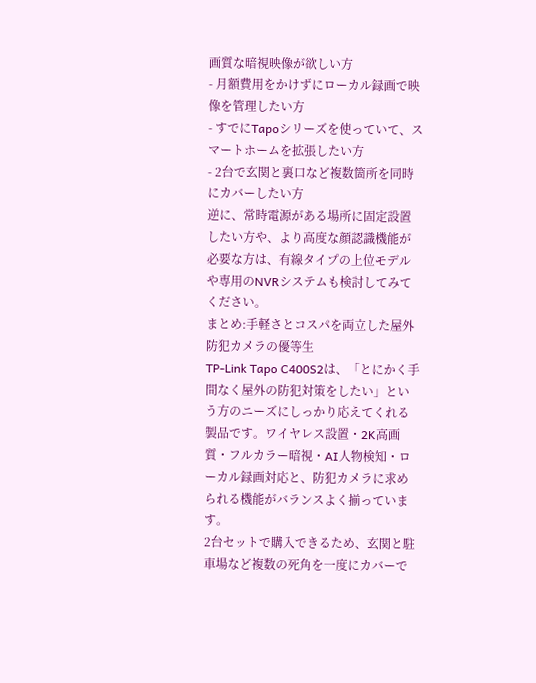画質な暗視映像が欲しい方
- 月額費用をかけずにローカル録画で映像を管理したい方
- すでにTapoシリーズを使っていて、スマートホームを拡張したい方
- 2台で玄関と裏口など複数箇所を同時にカバーしたい方
逆に、常時電源がある場所に固定設置したい方や、より高度な顔認識機能が必要な方は、有線タイプの上位モデルや専用のNVRシステムも検討してみてください。
まとめ:手軽さとコスパを両立した屋外防犯カメラの優等生
TP-Link Tapo C400S2は、「とにかく手間なく屋外の防犯対策をしたい」という方のニーズにしっかり応えてくれる製品です。ワイヤレス設置・2K高画質・フルカラー暗視・AI人物検知・ローカル録画対応と、防犯カメラに求められる機能がバランスよく揃っています。
2台セットで購入できるため、玄関と駐車場など複数の死角を一度にカバーで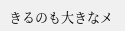きるのも大きなメ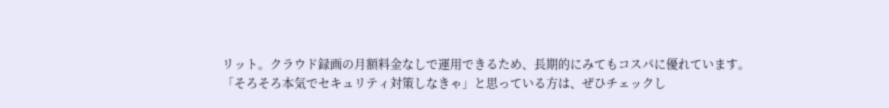リット。クラウド録画の月額料金なしで運用できるため、長期的にみてもコスパに優れています。
「そろそろ本気でセキュリティ対策しなきゃ」と思っている方は、ぜひチェックし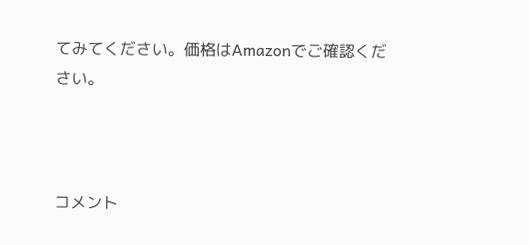てみてください。価格はAmazonでご確認ください。



コメント